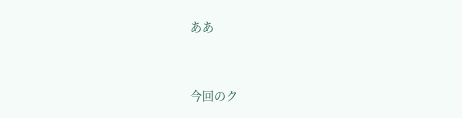ああ


今回のク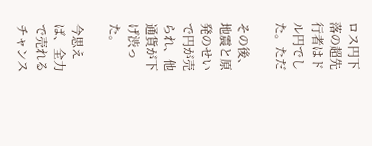ロス円下落の超先行者はドル円でした。ただ

その後、地震と原発のせいで円が売られ、他通貨が下げ渋った。

今思えば、全力で売れるチャンス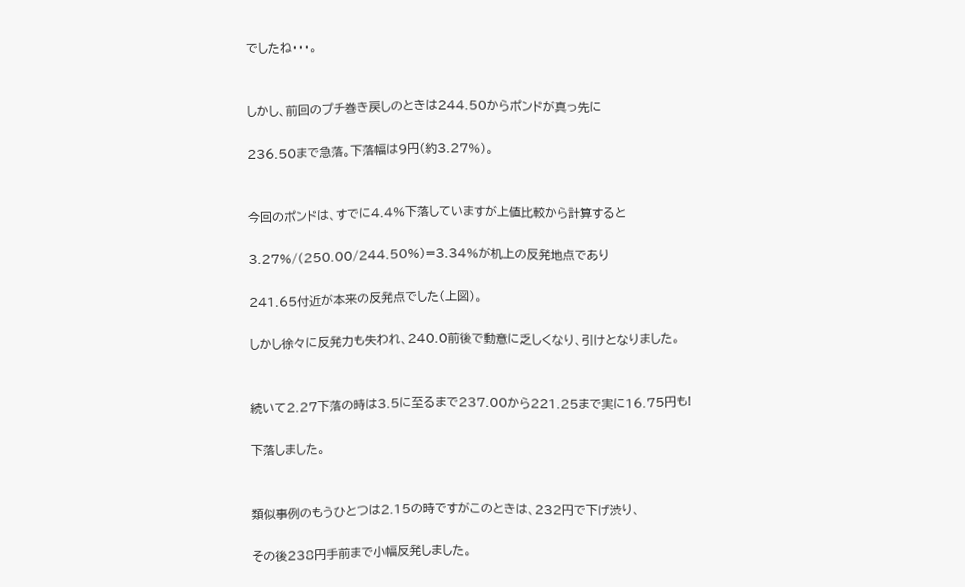でしたね・・・。


しかし、前回のプチ巻き戻しのときは244.50からポンドが真っ先に

236.50まで急落。下落幅は9円(約3.27%)。


今回のポンドは、すでに4.4%下落していますが上値比較から計算すると

3.27%/(250.00/244.50%)=3.34%が机上の反発地点であり

241.65付近が本来の反発点でした(上図)。

しかし徐々に反発力も失われ、240.0前後で動意に乏しくなり、引けとなりました。


続いて2.27下落の時は3.5に至るまで237.00から221.25まで実に16.75円も!

下落しました。


類似事例のもうひとつは2.15の時ですがこのときは、232円で下げ渋り、

その後238円手前まで小幅反発しました。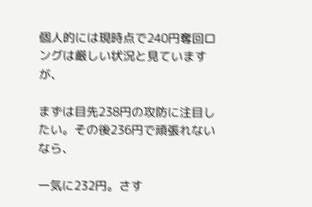個人的には現時点で240円奪回ロングは厳しい状況と見ていますが、

まずは目先238円の攻防に注目したい。その後236円で頑張れないなら、

一気に232円。さす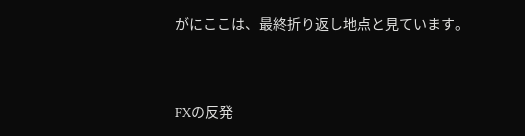がにここは、最終折り返し地点と見ています。


FXの反発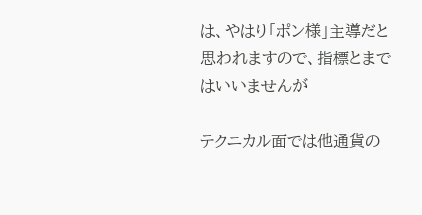は、やはり「ポン様」主導だと思われますので、指標とまではいいませんが

テクニカル面では他通貨の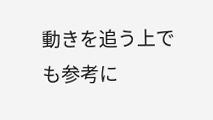動きを追う上でも参考に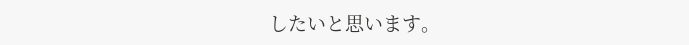したいと思います。